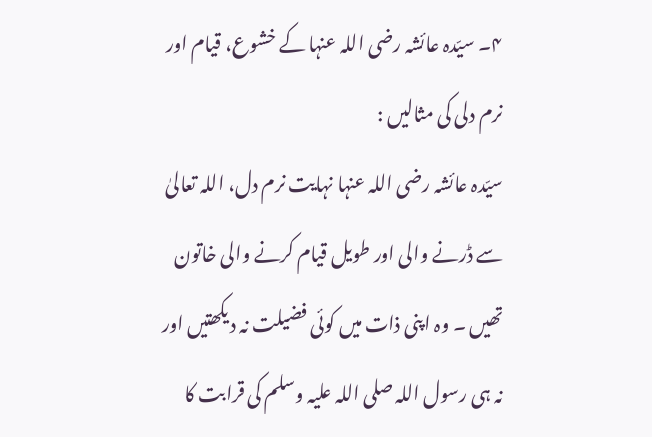۴۔ سیّدہ عائشہ رضی اللہ عنہا کے خشوع، قیام اور نرم دلی کی مثالیں :
سیّدہ عائشہ رضی اللہ عنہا نہایت نرم دل، اللہ تعالیٰ سے ڈرنے والی اور طویل قیام کرنے والی خاتون تھیں ۔ وہ اپنی ذات میں کوئی فضیلت نہ دیکھتیں اور نہ ہی رسول اللہ صلی اللہ علیہ وسلم کی قرابت کا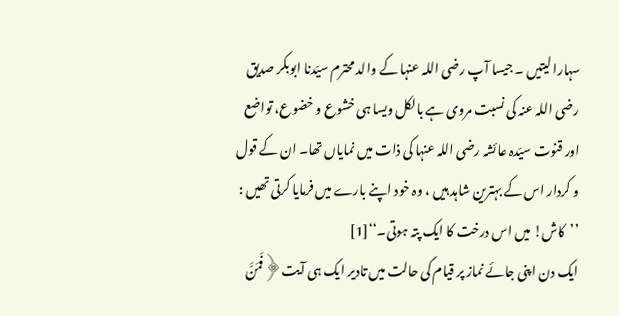سہارا لیتیں ۔ جیسا آپ رضی اللہ عنہا کے والد محترم سیّدنا ابوبکر صدیق رضی اللہ عنہ کی نسبت مروی ہے بالکل ویسا ہی خشوع و خضوع، تواضع اور قنوت سیّدہ عائشہ رضی اللہ عنہا کی ذات میں نمایاں تھا۔ ان کے قول و کردار اس کے بہترین شاہد ہیں ، وہ خود اپنے بارے میں فرمایا کرتی تھیں :
’’کاش! میں اس درخت کا ایک پتہ ہوتی۔‘‘[1]
ایک دن اپنی جائے نماز پر قیام کی حالت میں تادیر ایک ہی آیت﴿فَمَنَّ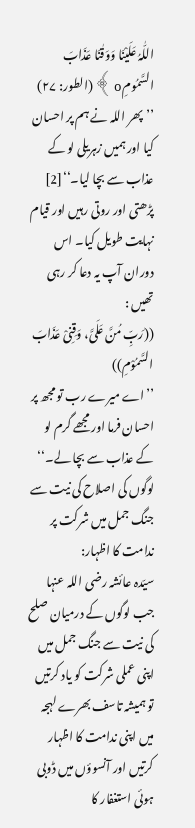اللّٰہُ عَلَیْنَا وَوَقٰنَا عَذَابَ السَّمُومِo ﴾ (الطور: ۲۷) ’’پھر اللہ نے ہم پر احسان کیا اور ہمیں زہریلی لو کے عذاب سے بچا لیا۔‘‘[2] پڑھتی اور روتی رہیں اور قیام نہایت طویل کیا۔ اس دوران آپ یہ دعا کر رہی تھیں :
((رَبِّ مُنَّ عَلَیَّ، وَقِنِیْ عَذَابَ السَّمُوْمِ))
’’اے میرے رب تو مجھ پر احسان فرما اور مجھے گرم لو کے عذاب سے بچا لے۔‘‘
لوگوں کی اصلاح کی نیت سے جنگ جمل میں شرکت پر ندامت کا اظہار:
سیّدہ عائشہ رضی اللہ عنہا جب لوگوں کے درمیان صلح کی نیت سے جنگ جمل میں اپنی عملی شرکت کو یاد کرتیں تو ہمیشہ تاسف بھرے لہجہ میں اپنی ندامت کا اظہار کرتیں اور آنسوؤں میں ڈوبی ہوئی استغفار کا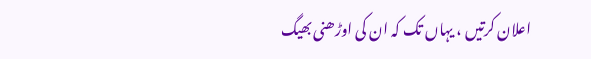اعلان کرتیں ، یہاں تک کہ ان کی اوڑھنی بھیگ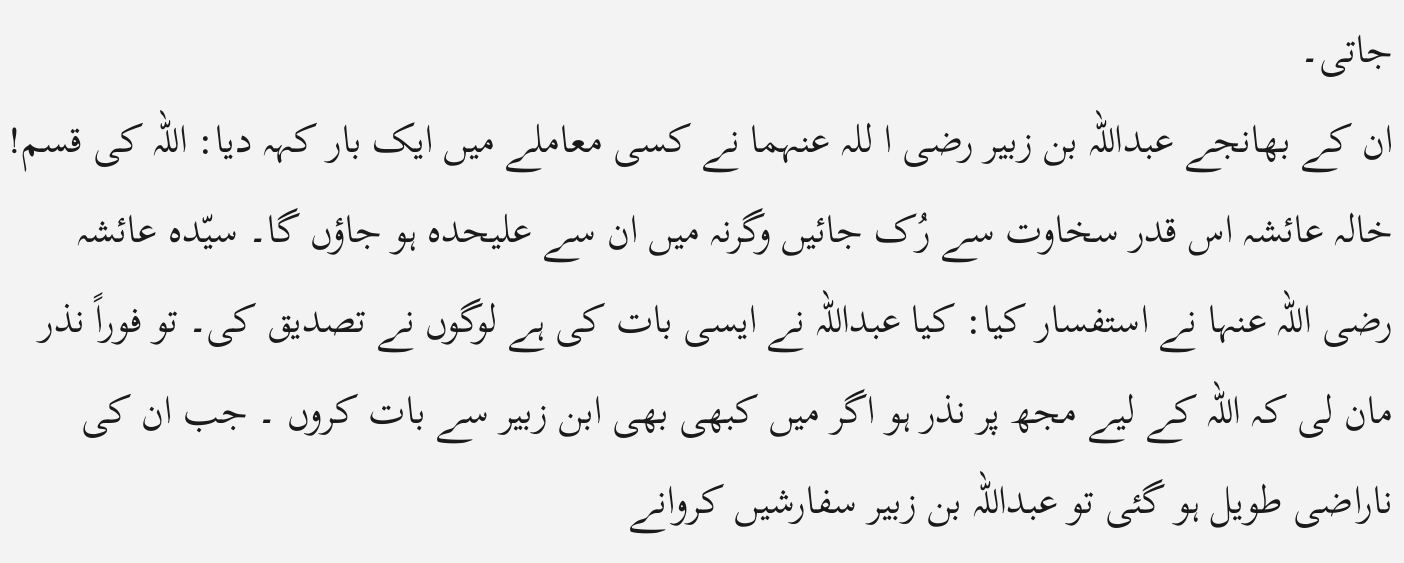جاتی۔
ان کے بھانجے عبداللہ بن زبیر رضی ا للہ عنہما نے کسی معاملے میں ایک بار کہہ دیا: اللہ کی قسم! خالہ عائشہ اس قدر سخاوت سے رُک جائیں وگرنہ میں ان سے علیحدہ ہو جاؤں گا۔ سیّدہ عائشہ رضی اللہ عنہا نے استفسار کیا: کیا عبداللہ نے ایسی بات کی ہے لوگوں نے تصدیق کی۔ تو فوراً نذر مان لی کہ اللہ کے لیے مجھ پر نذر ہو اگر میں کبھی بھی ابن زبیر سے بات کروں ۔ جب ان کی ناراضی طویل ہو گئی تو عبداللہ بن زبیر سفارشیں کروانے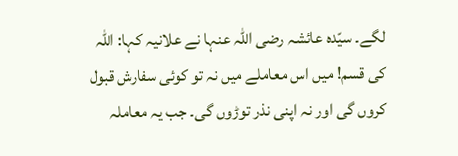لگے۔ سیّدہ عائشہ رضی اللہ عنہا نے علانیہ کہا: اللہ کی قسم! میں اس معاملے میں نہ تو کوئی سفارش قبول کروں گی اور نہ اپنی نذر توڑوں گی۔ جب یہ معاملہ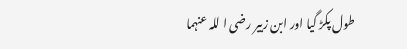طول پکڑ گیا اور ابن زبیر رضی ا للہ عنہما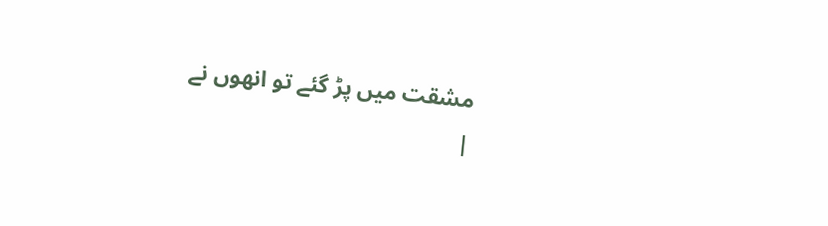مشقت میں پڑ گئے تو انھوں نے
|